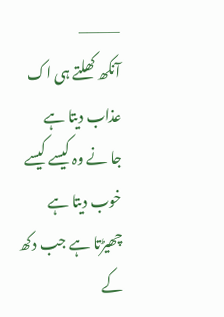———–
آنکھ کھلتے ہی اک عذاب دیتا ہے
جا نے وہ کیسے کیسے خوب دیتا ہے
چھیڑتا ہے جب دکھ کے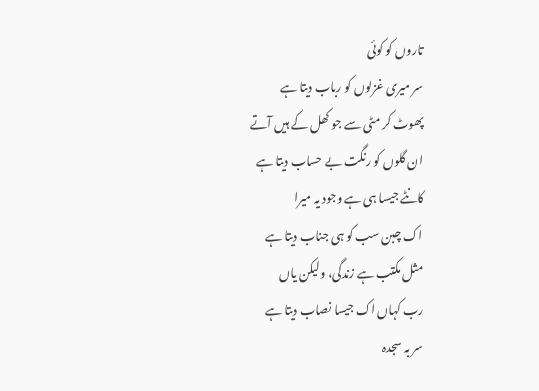تاروں کو کوئی
سر میری غزلوں کو رباب دیتا ہے
پھوٹ کر مٹی سے جو کھل کے ہیں آتے
ان گلوں کو رنگت بے حساب دیتا ہے
کانٹے جیسا ہی ہے وجود یہ میرا
اک چبن سب کو ہی جناب دیتا ہے
مثل مکتب ہے زندگی، ولیکن یاں
رب کہاں اک جیسا نصاب دیتا ہے
سر بہ سجدہ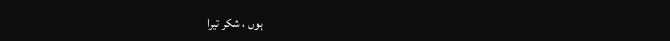ہوں ، شکر تیرا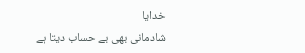خدایا
شادمانی بھی بے حساب دیتا ہے